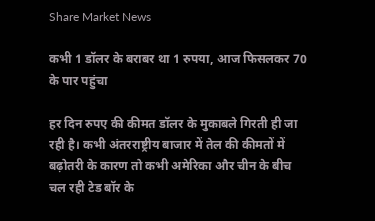Share Market News

कभी 1 डॉलर के बराबर था 1 रुपया, आज फिसलकर 70 के पार पहुंचा

हर दिन रुपए की कीमत डॉलर के मुकाबले गिरती ही जा रही है। कभी अंतरराष्ट्रीय बाजार में तेल की कीमतों में बढ़ोतरी के कारण तो कभी अमेरिका और चीन के बीच चल रही टेड बॉर के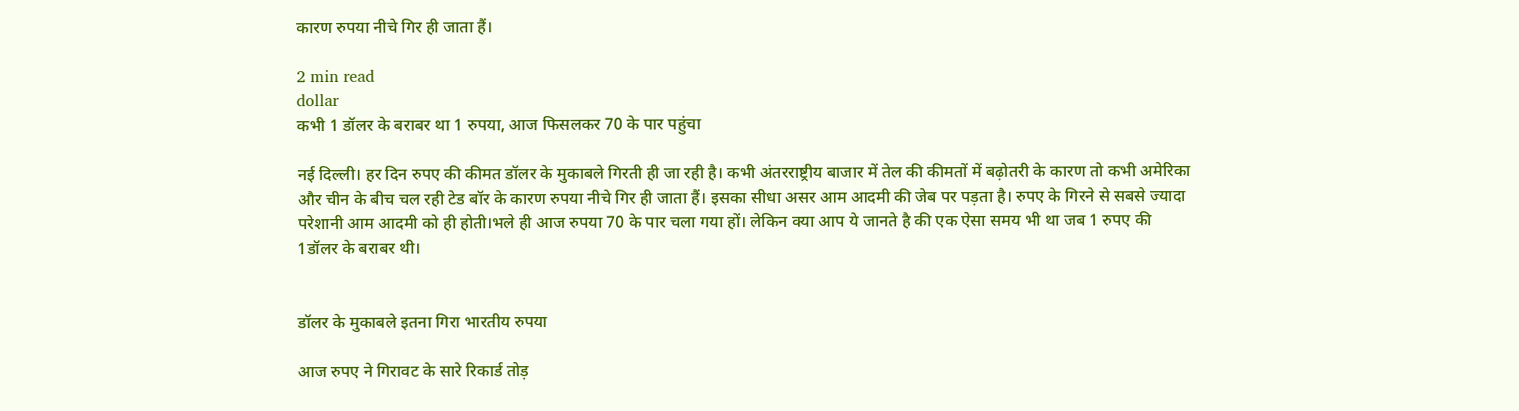कारण रुपया नीचे गिर ही जाता हैं।

2 min read
dollar
कभी 1 डॉलर के बराबर था 1 रुपया, आज फिसलकर 70 के पार पहुंचा

नई दिल्ली। हर दिन रुपए की कीमत डॉलर के मुकाबले गिरती ही जा रही है। कभी अंतरराष्ट्रीय बाजार में तेल की कीमतों में बढ़ोतरी के कारण तो कभी अमेरिका और चीन के बीच चल रही टेड बॉर के कारण रुपया नीचे गिर ही जाता हैं। इसका सीधा असर आम आदमी की जेब पर पड़ता है। रुपए के गिरने से सबसे ज्यादा परेशानी आम आदमी को ही होती।भले ही आज रुपया 70 के पार चला गया हों। लेकिन क्या आप ये जानते है की एक ऐसा समय भी था जब 1 रुपए की 1डॉलर के बराबर थी।


डॉलर के मुकाबले इतना गिरा भारतीय रुपया

आज रुपए ने गिरावट के सारे रिकार्ड तोड़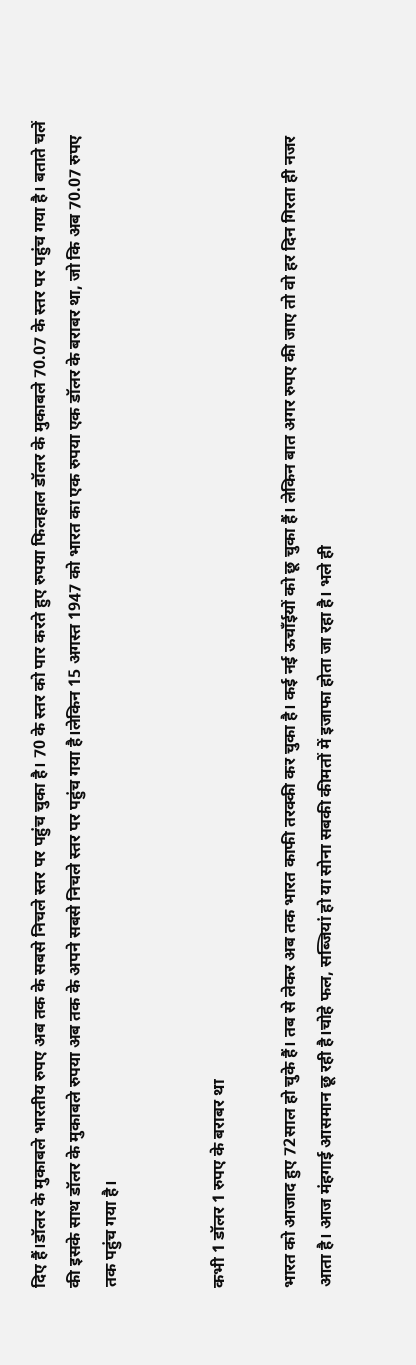दिए हैं।डॉलर के मुकाबले भारतीय रुपए अब तक के सबसे निचले स्तर पर पहुंच चुका है। 70 के स्तर को पार करते हुए रुपया फिलहाल डॉलर के मुकाबले 70.07 के स्तर पर पहुंच गया है। बताते चलें की इसके साथ डॉलर के मुकाबले रुपया अब तक के अपने सबसे निचले स्तर पर पहुंच गया है।लेकिन 15 अगस्त 1947 को भारत का एक रुपया एक डॉलर के बराबर था, जो कि अब 70.07 रुपए तक पहुंच गया है।


कभी 1 डॉलर 1 रुपए के बराबर था

भारत को आजाद हुए 72साल हो चुके हैं। तब से लेकर अब तक भारत काफी तरक्की कर चुका है। कई नई ऊचाँईयों को छू चुका हैं। लेकिन बात अगर रुपए की जाए तो वो हर दिन गिरता ही नजर आता है। आज मंहगाई आसमान छू रही है।चोहे फल, सब्जियां हो या सोना सबकी कीमतों में इजाफा होता जा रहा है। भले ही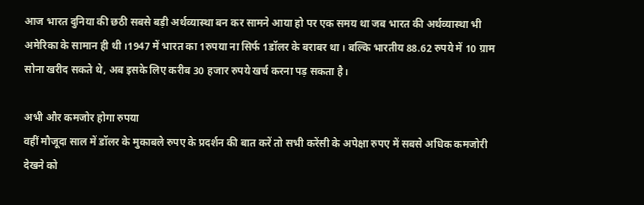आज भारत दुनिया की छठी सबसे बड़ी अर्थव्यास्था बन कर सामने आया हो पर एक समय था जब भारत की अर्थव्यास्था भी अमेरिका के सामान ही थी।1947 में भारत का 1रुपया ना सिर्फ 1डॉलर के बराबर था। बल्कि भारतीय 88.62 रुपये में 10 ग्राम सोना खरीद सकते थे, अब इसके लिए करीब 30 हजार रुपये खर्च करना पड़ सकता है।

अभी और कमजोर होगा रुपया
वहीं मौजूदा साल में डॉलर के मुकाबले रुपए के प्रदर्शन की बात करें तो सभी करेंसी के अपेक्षा रुपए में सबसे अधिक कमजोरी देखने को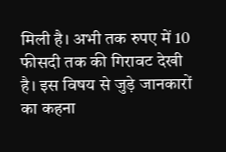मिली है। अभी तक रुपए में 10 फीसदी तक की गिरावट देखी है। इस विषय से जुड़े जानकारों का कहना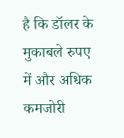है कि डॉलर के मुकाबले रुपए में और अधिक कमजोरी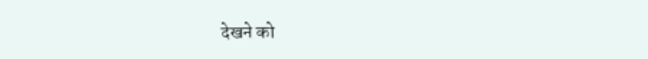देखने को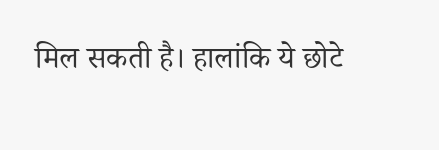मिल सकती है। हालांकि ये छोटे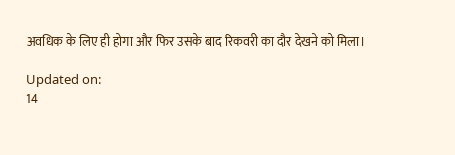अवधिक के लिए ही होगा और फिर उसके बाद रिकवरी का दौर देखने को मिला।

Updated on:
14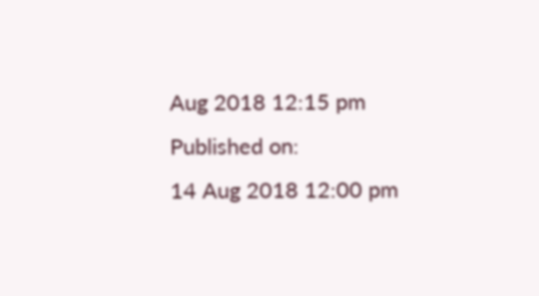Aug 2018 12:15 pm
Published on:
14 Aug 2018 12:00 pm